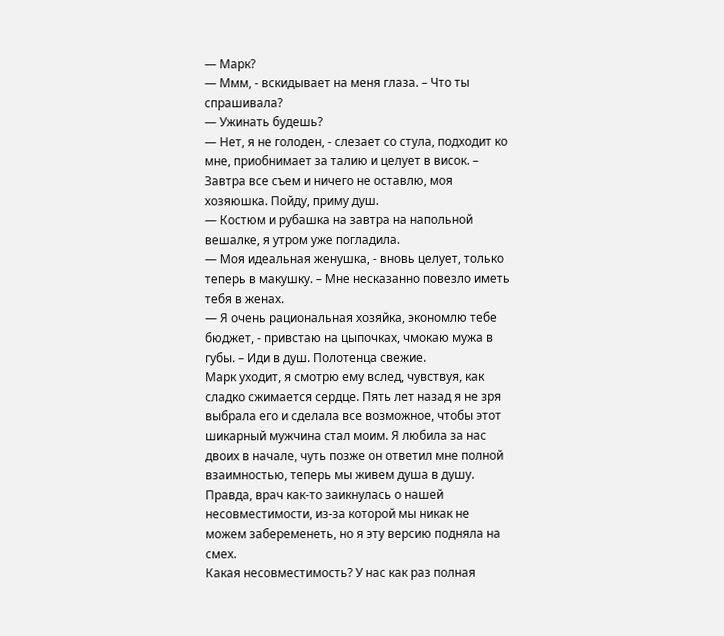— Марк?
— Ммм, - вскидывает на меня глаза. – Что ты спрашивала?
— Ужинать будешь?
— Нет, я не голоден, - слезает со стула, подходит ко мне, приобнимает за талию и целует в висок. – Завтра все съем и ничего не оставлю, моя хозяюшка. Пойду, приму душ.
— Костюм и рубашка на завтра на напольной вешалке, я утром уже погладила.
— Моя идеальная женушка, - вновь целует, только теперь в макушку. – Мне несказанно повезло иметь тебя в женах.
— Я очень рациональная хозяйка, экономлю тебе бюджет, - привстаю на цыпочках, чмокаю мужа в губы. – Иди в душ. Полотенца свежие.
Марк уходит, я смотрю ему вслед, чувствуя, как сладко сжимается сердце. Пять лет назад я не зря выбрала его и сделала все возможное, чтобы этот шикарный мужчина стал моим. Я любила за нас двоих в начале, чуть позже он ответил мне полной взаимностью, теперь мы живем душа в душу. Правда, врач как-то заикнулась о нашей несовместимости, из-за которой мы никак не можем забеременеть, но я эту версию подняла на смех.
Какая несовместимость? У нас как раз полная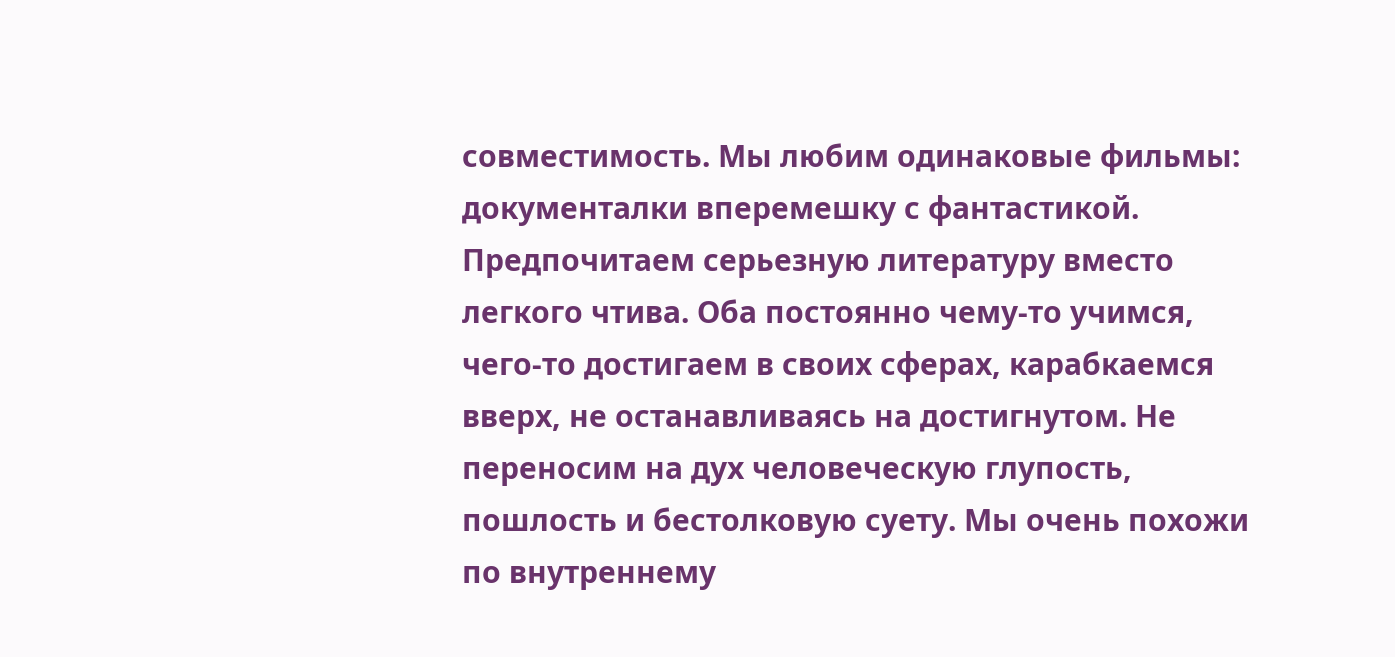совместимость. Мы любим одинаковые фильмы: документалки вперемешку с фантастикой. Предпочитаем серьезную литературу вместо легкого чтива. Оба постоянно чему-то учимся, чего-то достигаем в своих сферах, карабкаемся вверх, не останавливаясь на достигнутом. Не переносим на дух человеческую глупость, пошлость и бестолковую суету. Мы очень похожи по внутреннему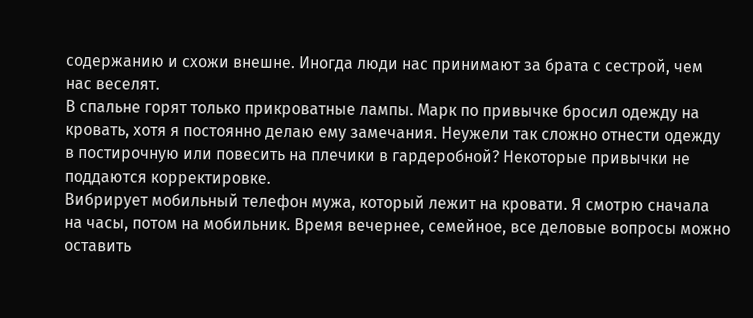содержанию и схожи внешне. Иногда люди нас принимают за брата с сестрой, чем нас веселят.
В спальне горят только прикроватные лампы. Марк по привычке бросил одежду на кровать, хотя я постоянно делаю ему замечания. Неужели так сложно отнести одежду в постирочную или повесить на плечики в гардеробной? Некоторые привычки не поддаются корректировке.
Вибрирует мобильный телефон мужа, который лежит на кровати. Я смотрю сначала на часы, потом на мобильник. Время вечернее, семейное, все деловые вопросы можно оставить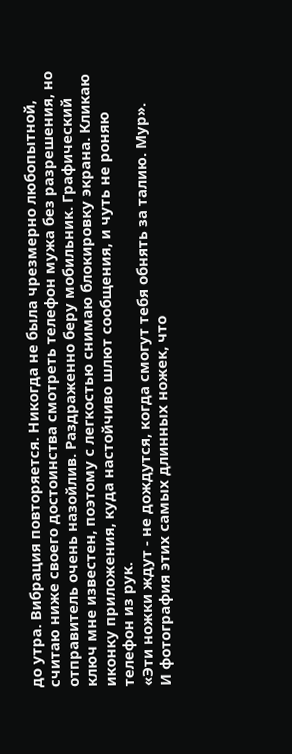до утра. Вибрация повторяется. Никогда не была чрезмерно любопытной, считаю ниже своего достоинства смотреть телефон мужа без разрешения, но отправитель очень назойлив. Раздраженно беру мобильник. Графический ключ мне известен, поэтому с легкостью снимаю блокировку экрана. Кликаю иконку приложения, куда настойчиво шлют сообщения, и чуть не роняю телефон из рук.
«Эти ножки ждут - не дождутся, когда смогут тебя обнять за талию. Мур».
И фотография этих самых длинных ножек, что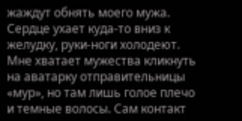жаждут обнять моего мужа. Сердце ухает куда-то вниз к желудку, руки-ноги холодеют. Мне хватает мужества кликнуть на аватарку отправительницы «мур», но там лишь голое плечо и темные волосы. Сам контакт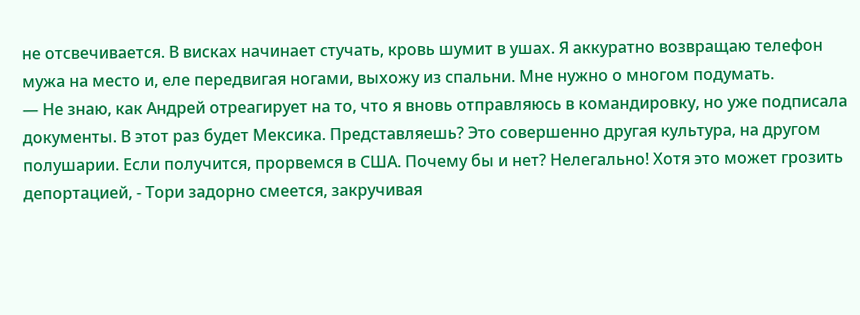не отсвечивается. В висках начинает стучать, кровь шумит в ушах. Я аккуратно возвращаю телефон мужа на место и, еле передвигая ногами, выхожу из спальни. Мне нужно о многом подумать.
— Не знаю, как Андрей отреагирует на то, что я вновь отправляюсь в командировку, но уже подписала документы. В этот раз будет Мексика. Представляешь? Это совершенно другая культура, на другом полушарии. Если получится, прорвемся в США. Почему бы и нет? Нелегально! Хотя это может грозить депортацией, - Тори задорно смеется, закручивая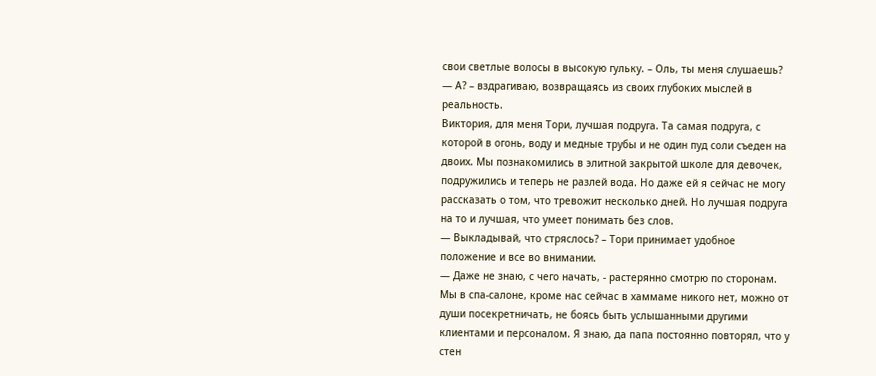свои светлые волосы в высокую гульку. – Оль, ты меня слушаешь?
— А? – вздрагиваю, возвращаясь из своих глубоких мыслей в реальность.
Виктория, для меня Тори, лучшая подруга. Та самая подруга, с которой в огонь, воду и медные трубы и не один пуд соли съеден на двоих. Мы познакомились в элитной закрытой школе для девочек, подружились и теперь не разлей вода. Но даже ей я сейчас не могу рассказать о том, что тревожит несколько дней. Но лучшая подруга на то и лучшая, что умеет понимать без слов.
— Выкладывай, что стряслось? – Тори принимает удобное положение и все во внимании.
— Даже не знаю, с чего начать, - растерянно смотрю по сторонам.
Мы в спа-салоне, кроме нас сейчас в хаммаме никого нет, можно от души посекретничать, не боясь быть услышанными другими клиентами и персоналом. Я знаю, да папа постоянно повторял, что у стен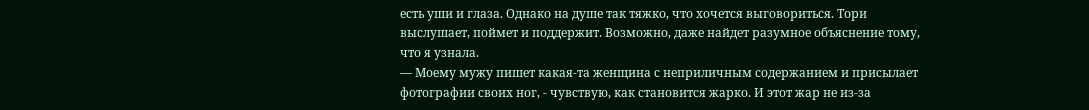есть уши и глаза. Однако на душе так тяжко, что хочется выговориться. Тори выслушает, поймет и поддержит. Возможно, даже найдет разумное объяснение тому, что я узнала.
— Моему мужу пишет какая-та женщина с неприличным содержанием и присылает фотографии своих ног, - чувствую, как становится жарко. И этот жар не из-за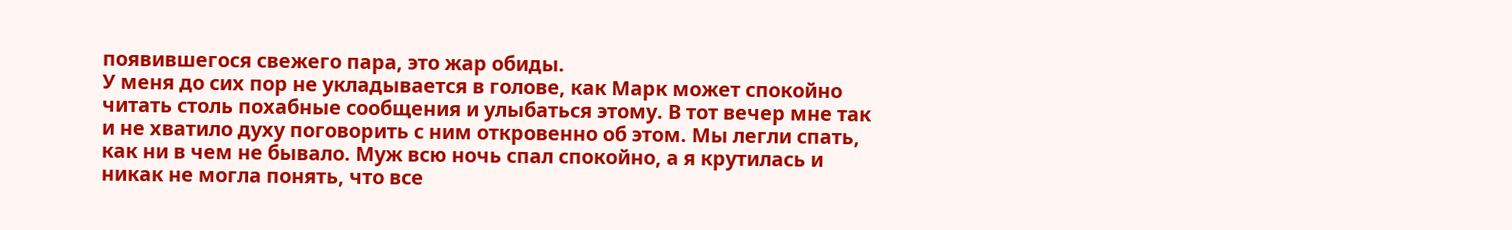появившегося свежего пара, это жар обиды.
У меня до сих пор не укладывается в голове, как Марк может спокойно читать столь похабные сообщения и улыбаться этому. В тот вечер мне так и не хватило духу поговорить с ним откровенно об этом. Мы легли спать, как ни в чем не бывало. Муж всю ночь спал спокойно, а я крутилась и никак не могла понять, что все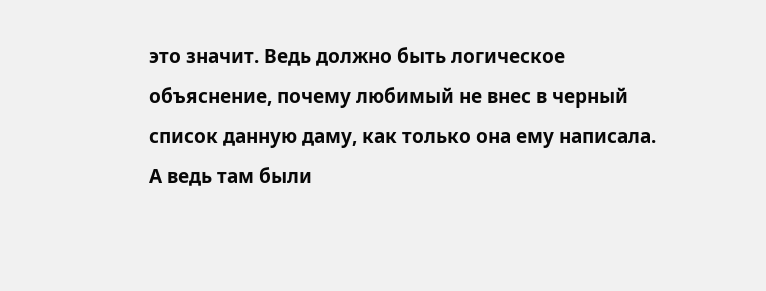это значит. Ведь должно быть логическое объяснение, почему любимый не внес в черный список данную даму, как только она ему написала. А ведь там были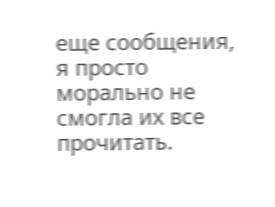еще сообщения, я просто морально не смогла их все прочитать.